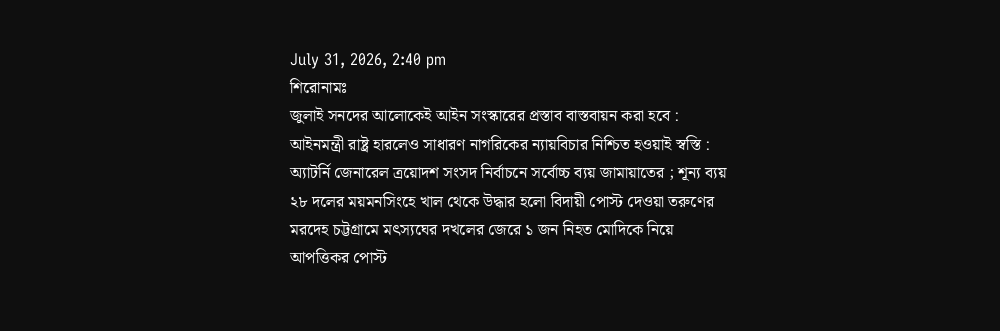July 31, 2026, 2:40 pm
শিরোনামঃ
জুলাই সনদের আলোকেই আইন সংস্কারের প্রস্তাব বাস্তবায়ন করা হবে : আইনমন্ত্রী রাষ্ট্র হারলেও সাধারণ নাগরিকের ন্যায়বিচার নিশ্চিত হওয়াই স্বস্তি : অ্যাটর্নি জেনারেল ত্রয়োদশ সংসদ নির্বাচনে সর্বোচ্চ ব্যয় জামায়াতের ; শূন্য ব্যয় ২৮ দলের ময়মনসিংহে খাল থেকে উদ্ধার হলো বিদায়ী পোস্ট দেওয়া তরুণের মরদেহ চট্টগ্রামে মৎস্যঘের দখলের জেরে ১ জন নিহত মোদিকে নিয়ে আপত্তিকর পোস্ট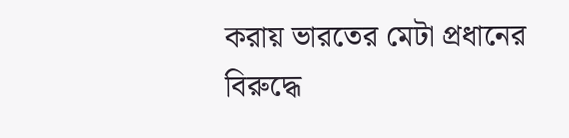করায় ভারতের মেটা প্রধানের বিরুদ্ধে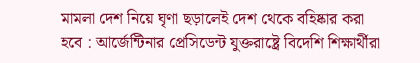মামলা দেশ নিয়ে ঘৃণা ছড়ালেই দেশ থেকে বহিষ্কার করা হবে : আর্জেন্টিনার প্রেসিডেন্ট যুক্তরাষ্ট্রে বিদেশি শিক্ষার্থীরা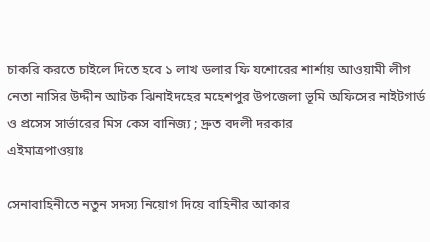চাকরি করতে চাইলে দিতে হবে ১ লাখ ডলার ফি যশোরের শার্শায় আওয়ামী লীগ নেতা নাসির উদ্দীন আটক ঝিনাইদহের মহেশপুর উপজেলা ভূমি অফিসের নাইটগার্ড ও প্রসেস সার্ভারের মিস কেস বানিজ্য ; দ্রুত বদলী দরকার
এইমাত্রপাওয়াঃ

সেনাবাহিনীতে নতুন সদস্য নিয়োগ দিয়ে বাহিনীর আকার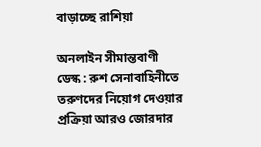বাড়াচ্ছে রাশিয়া

অনলাইন সীমান্তবাণী ডেস্ক : রুশ সেনাবাহিনীতে তরুণদের নিয়োগ দেওয়ার প্রক্রিয়া আরও জোরদার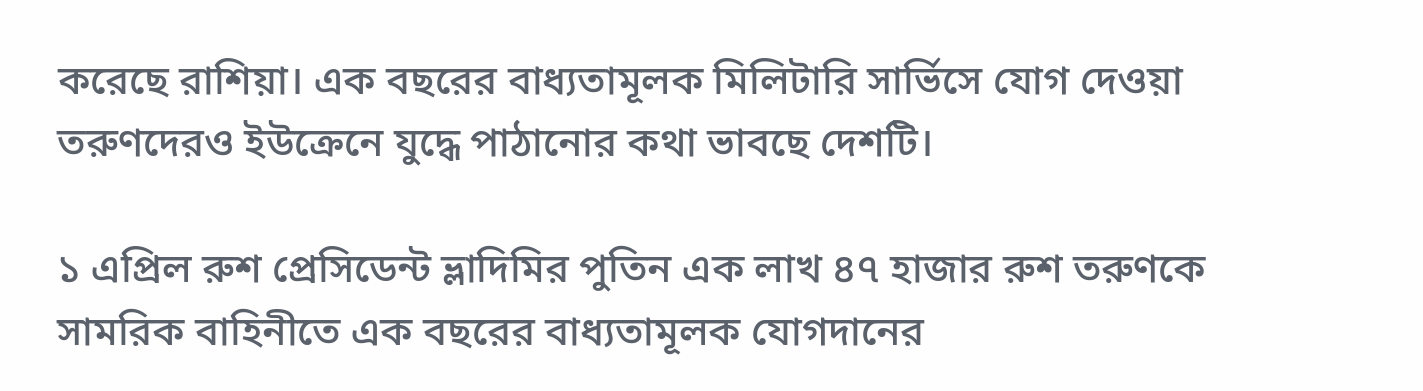করেছে রাশিয়া। এক বছরের বাধ্যতামূলক মিলিটারি সার্ভিসে যোগ দেওয়া তরুণদেরও ইউক্রেনে যুদ্ধে পাঠানোর কথা ভাবছে দেশটি।

১ এপ্রিল রুশ প্রেসিডেন্ট ভ্লাদিমির পুতিন এক লাখ ৪৭ হাজার রুশ তরুণকে সামরিক বাহিনীতে এক বছরের বাধ্যতামূলক যোগদানের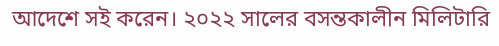আদেশে সই করেন। ২০২২ সালের বসন্তকালীন মিলিটারি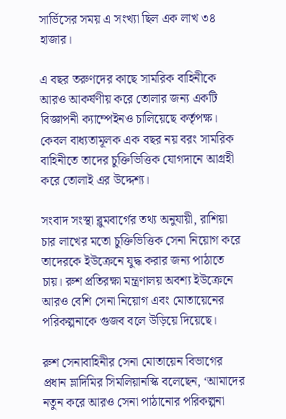সার্ভিসের সময় এ সংখ্যা ছিল এক লাখ ৩৪ হাজার।

এ বছর তরুণদের কাছে সামরিক বাহিনীকে আরও আকর্ষণীয় করে তোলার জন্য একটি বিজ্ঞাপনী ক্যাম্পেইনও চালিয়েছে কর্তৃপক্ষ। কেবল বাধ্যতামূলক এক বছর নয় বরং সামরিক বাহিনীতে তাদের চুক্তিভিত্তিক যোগদানে আগ্রহী করে তোলাই এর উদ্দেশ্য।

সংবাদ সংস্থা ব্লুমবার্গের তথ্য অনুযায়ী, রাশিয়া চার লাখের মতো চুক্তিভিত্তিক সেনা নিয়োগ করে তাদেরকে ইউক্রেনে যুদ্ধ করার জন্য পাঠাতে চায়। রুশ প্রতিরক্ষা মন্ত্রণালয় অবশ্য ইউক্রেনে আরও বেশি সেনা নিয়োগ এবং মোতায়েনের পরিকল্পনাকে গুজব বলে উড়িয়ে দিয়েছে।

রুশ সেনাবাহিনীর সেনা মোতায়েন বিভাগের প্রধান ভ্লাদিমির সিমলিয়ানস্কি বলেছেন, ‘আমাদের নতুন করে আরও সেনা পাঠানোর পরিকল্পনা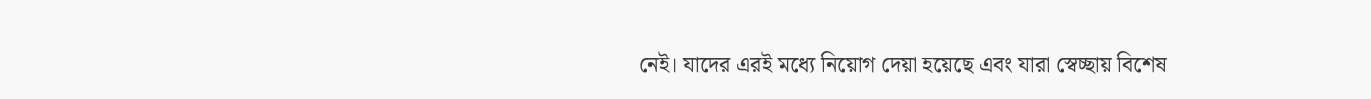নেই। যাদের এরই মধ্যে নিয়োগ দেয়া হয়েছে এবং যারা স্বেচ্ছায় বিশেষ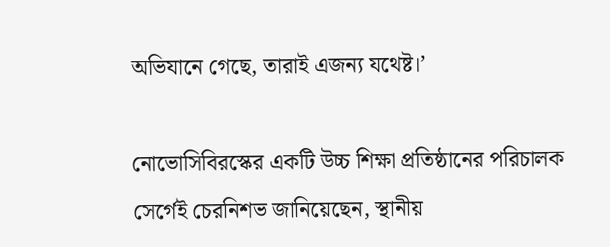অভিযানে গেছে, তারাই এজন্য যথেষ্ট।’

নোভোসিবিরস্কের একটি উচ্চ শিক্ষা প্রতিষ্ঠানের পরিচালক সের্গেই চেরনিশভ জানিয়েছেন, স্থানীয়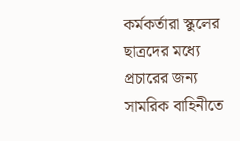কর্মকর্তারা স্কুলের ছাত্রদের মধ্যে প্রচারের জন্য সামরিক বাহিনীতে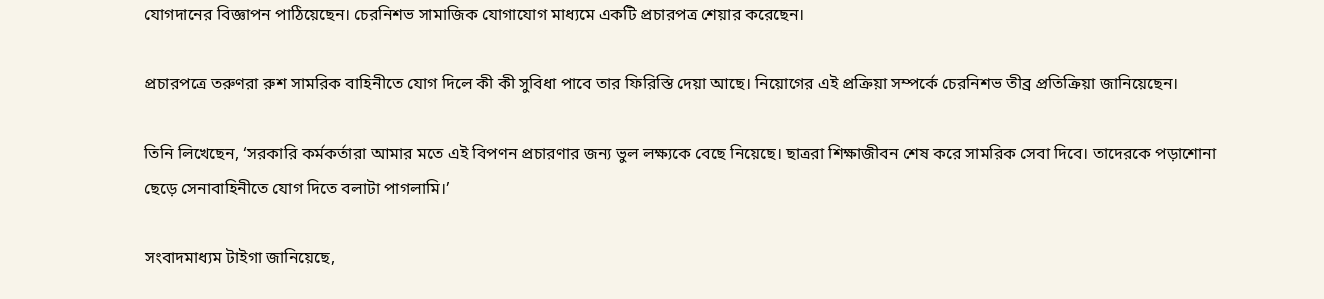যোগদানের বিজ্ঞাপন পাঠিয়েছেন। চেরনিশভ সামাজিক যোগাযোগ মাধ্যমে একটি প্রচারপত্র শেয়ার করেছেন।

প্রচারপত্রে তরুণরা রুশ সামরিক বাহিনীতে যোগ দিলে কী কী সুবিধা পাবে তার ফিরিস্তি দেয়া আছে। নিয়োগের এই প্রক্রিয়া সম্পর্কে চেরনিশভ তীব্র প্রতিক্রিয়া জানিয়েছেন।

তিনি লিখেছেন, ‘সরকারি কর্মকর্তারা আমার মতে এই বিপণন প্রচারণার জন্য ভুল লক্ষ্যকে বেছে নিয়েছে। ছাত্ররা শিক্ষাজীবন শেষ করে সামরিক সেবা দিবে। তাদেরকে পড়াশোনা ছেড়ে সেনাবাহিনীতে যোগ দিতে বলাটা পাগলামি।’

সংবাদমাধ্যম টাইগা জানিয়েছে,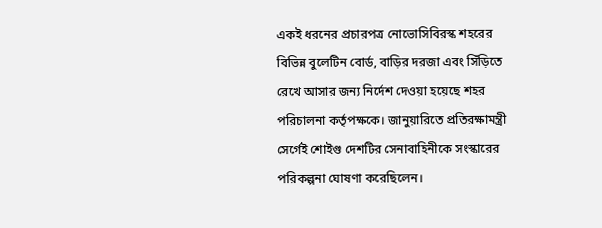একই ধরনের প্রচারপত্র নোভোসিবিরস্ক শহরের বিভিন্ন বুলেটিন বোর্ড, বাড়ির দরজা এবং সিঁড়িতে রেখে আসার জন্য নির্দেশ দেওয়া হয়েছে শহর পরিচালনা কর্তৃপক্ষকে। জানুয়ারিতে প্রতিরক্ষামন্ত্রী সের্গেই শোইগু দেশটির সেনাবাহিনীকে সংস্কারের পরিকল্পনা ঘোষণা করেছিলেন।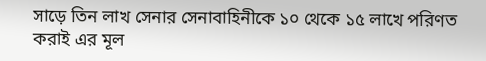সাড়ে তিন লাখ সেনার সেনাবাহিনীকে ১০ থেকে ১৫ লাখে পরিণত করাই এর মূল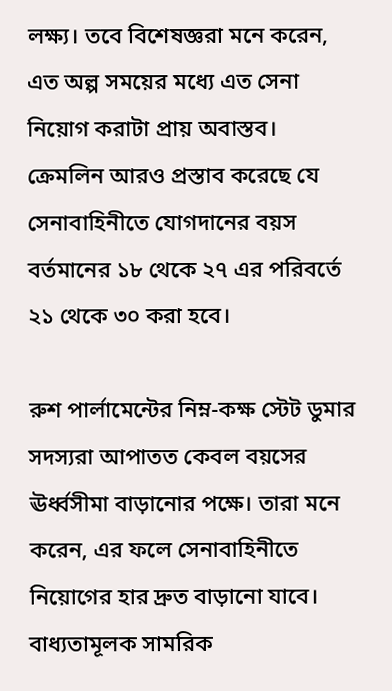লক্ষ্য। তবে বিশেষজ্ঞরা মনে করেন, এত অল্প সময়ের মধ্যে এত সেনা নিয়োগ করাটা প্রায় অবাস্তব। ক্রেমলিন আরও প্রস্তাব করেছে যে সেনাবাহিনীতে যোগদানের বয়স বর্তমানের ১৮ থেকে ২৭ এর পরিবর্তে ২১ থেকে ৩০ করা হবে।

রুশ পার্লামেন্টের নিম্ন-কক্ষ স্টেট ডুমার সদস্যরা আপাতত কেবল বয়সের ঊর্ধ্বসীমা বাড়ানোর পক্ষে। তারা মনে করেন, এর ফলে সেনাবাহিনীতে নিয়োগের হার দ্রুত বাড়ানো যাবে। বাধ্যতামূলক সামরিক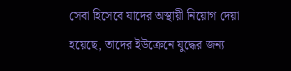সেবা হিসেবে যাদের অস্থায়ী নিয়োগ দেয়া হয়েছে, তাদের ইউক্রেনে যুদ্ধের জন্য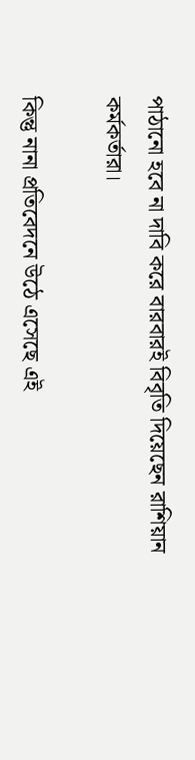পাঠানো হবে না দাবি করে বারবারই বিবৃতি দিয়েছেন রাশিয়ান কর্মকর্তারা।

কিন্তু নানা প্রতিবেদনে উঠে এসেছে এই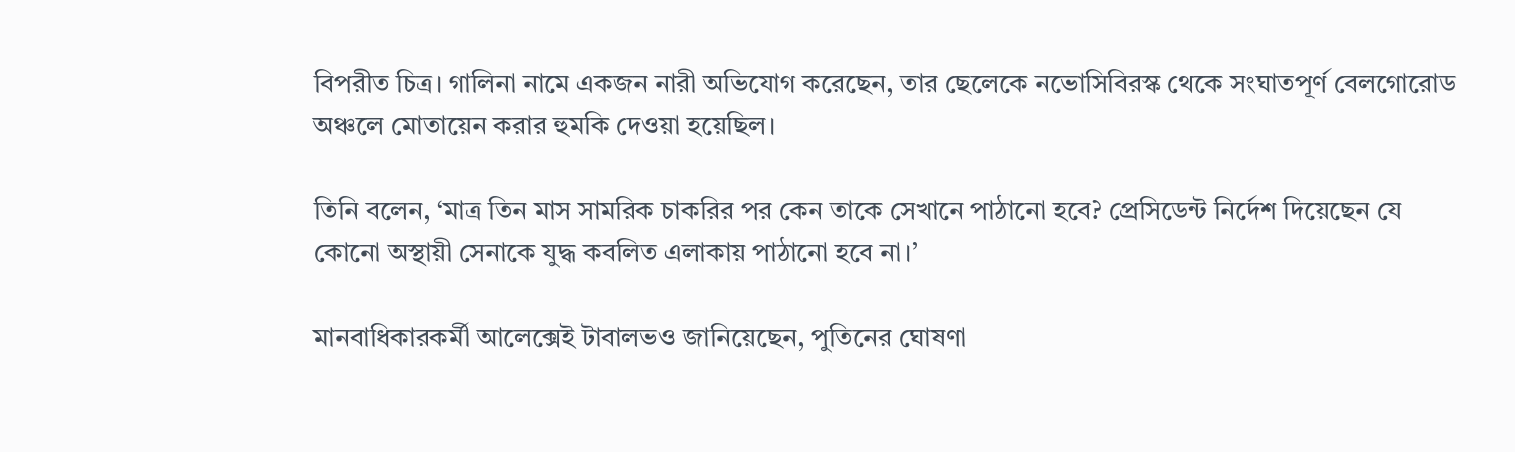বিপরীত চিত্র। গালিনা নামে একজন নারী অভিযোগ করেছেন, তার ছেলেকে নভোসিবিরস্ক থেকে সংঘাতপূর্ণ বেলগোরোড অঞ্চলে মোতায়েন করার হুমকি দেওয়া হয়েছিল।

তিনি বলেন, ‘মাত্র তিন মাস সামরিক চাকরির পর কেন তাকে সেখানে পাঠানো হবে? প্রেসিডেন্ট নির্দেশ দিয়েছেন যে কোনো অস্থায়ী সেনাকে যুদ্ধ কবলিত এলাকায় পাঠানো হবে না।’

মানবাধিকারকর্মী আলেক্সেই টাবালভও জানিয়েছেন, পুতিনের ঘোষণা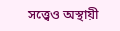সত্ত্বেও অস্থায়ী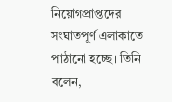নিয়োগপ্রাপ্তদের সংঘাতপূর্ণ এলাকাতে পাঠানো হচ্ছে। তিনি বলেন,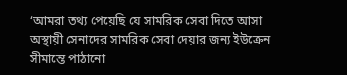‘আমরা তথ্য পেয়েছি যে সামরিক সেবা দিতে আসা অস্থায়ী সেনাদের সামরিক সেবা দেয়ার জন্য ইউক্রেন সীমান্তে পাঠানো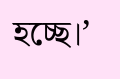হচ্ছে।’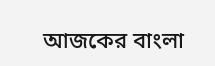আজকের বাংলা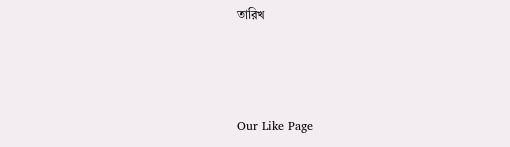তারিখ



Our Like Page